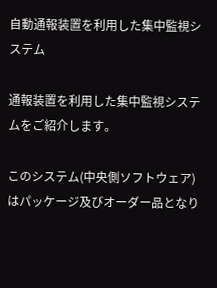自動通報装置を利用した集中監視システム

通報装置を利用した集中監視システムをご紹介します。

このシステム(中央側ソフトウェア)はパッケージ及びオーダー品となり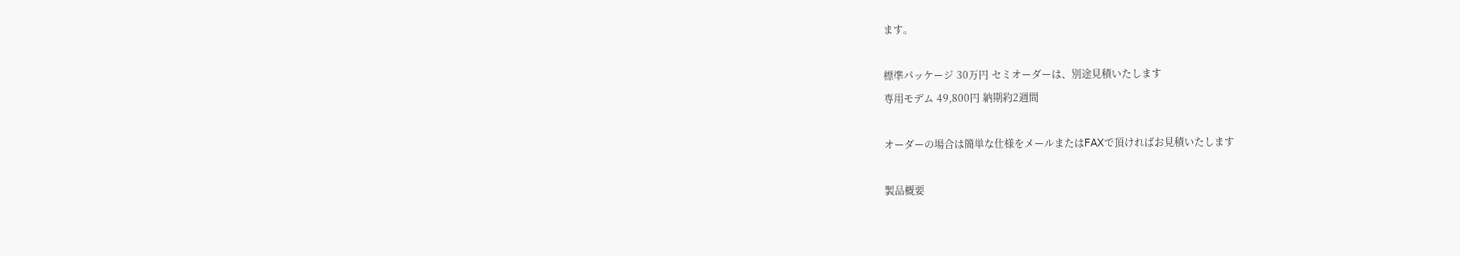ます。

標準パッケージ 30万円 セミオーダーは、別途見積いたします
専用モデム 49,800円 納期約2週間

オーダーの場合は簡単な仕様をメールまたはFAXで頂ければお見積いたします

製品概要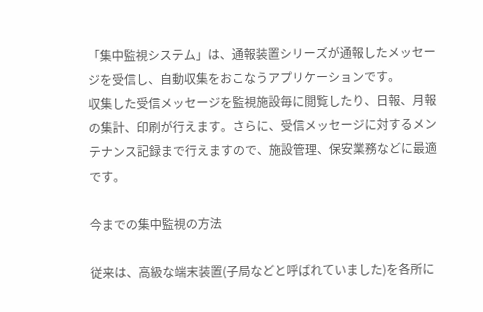「集中監視システム」は、通報装置シリーズが通報したメッセージを受信し、自動収集をおこなうアプリケーションです。
収集した受信メッセージを監視施設毎に閲覧したり、日報、月報の集計、印刷が行えます。さらに、受信メッセージに対するメンテナンス記録まで行えますので、施設管理、保安業務などに最適です。

今までの集中監視の方法

従来は、高級な端末装置(子局などと呼ばれていました)を各所に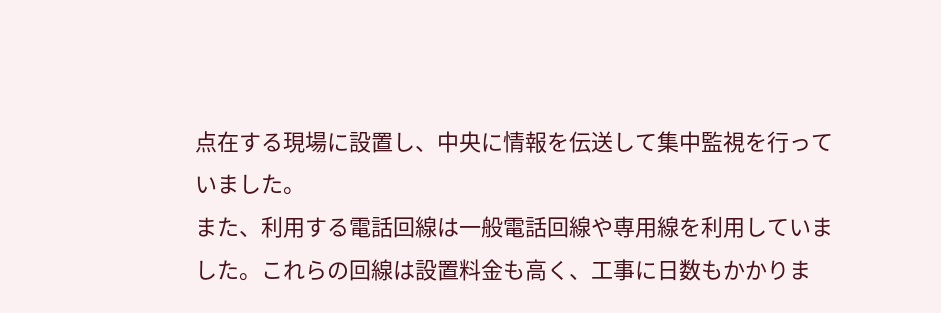点在する現場に設置し、中央に情報を伝送して集中監視を行っていました。
また、利用する電話回線は一般電話回線や専用線を利用していました。これらの回線は設置料金も高く、工事に日数もかかりま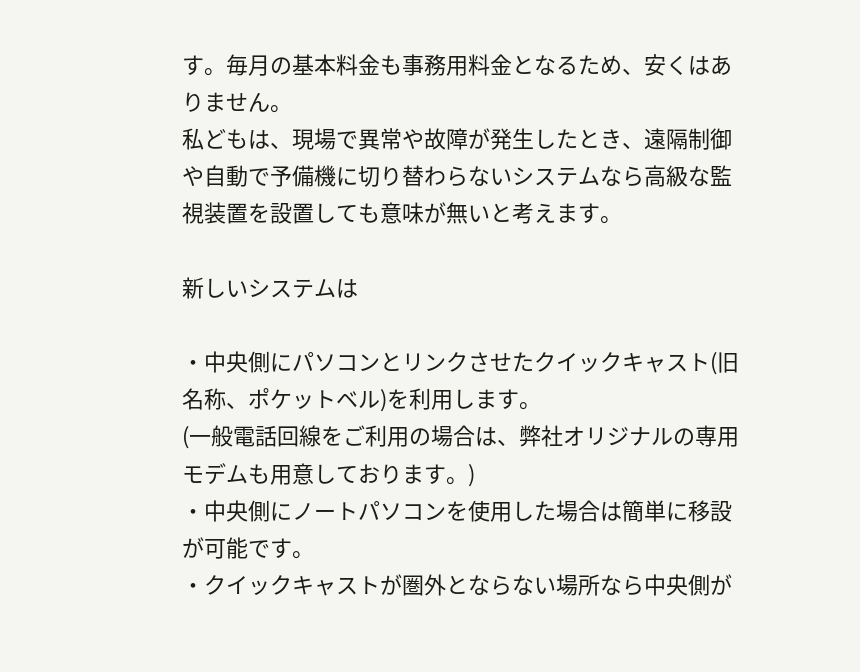す。毎月の基本料金も事務用料金となるため、安くはありません。
私どもは、現場で異常や故障が発生したとき、遠隔制御や自動で予備機に切り替わらないシステムなら高級な監視装置を設置しても意味が無いと考えます。

新しいシステムは

・中央側にパソコンとリンクさせたクイックキャスト(旧名称、ポケットベル)を利用します。
(一般電話回線をご利用の場合は、弊社オリジナルの専用モデムも用意しております。)
・中央側にノートパソコンを使用した場合は簡単に移設が可能です。
・クイックキャストが圏外とならない場所なら中央側が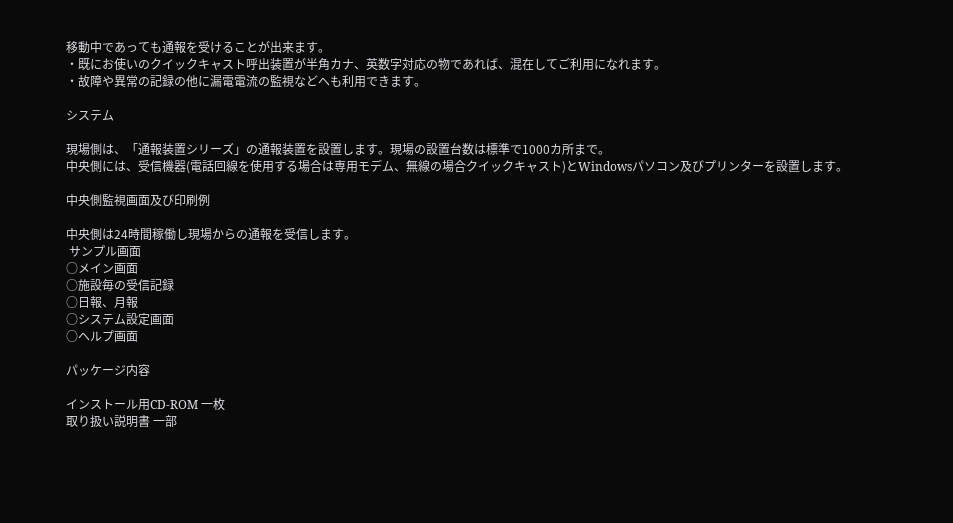移動中であっても通報を受けることが出来ます。
・既にお使いのクイックキャスト呼出装置が半角カナ、英数字対応の物であれば、混在してご利用になれます。
・故障や異常の記録の他に漏電電流の監視などへも利用できます。

システム

現場側は、「通報装置シリーズ」の通報装置を設置します。現場の設置台数は標準で1000カ所まで。
中央側には、受信機器(電話回線を使用する場合は専用モデム、無線の場合クイックキャスト)とWindowsパソコン及びプリンターを設置します。

中央側監視画面及び印刷例

中央側は24時間稼働し現場からの通報を受信します。
 サンプル画面
○メイン画面
○施設毎の受信記録
○日報、月報
○システム設定画面
○ヘルプ画面

パッケージ内容

インストール用CD-ROM 一枚
取り扱い説明書 一部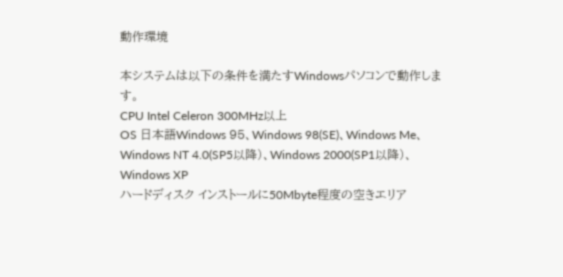動作環境

本システムは以下の条件を満たすWindowsパソコンで動作します。
CPU Intel Celeron 300MHz以上
OS 日本語Windows 95、Windows 98(SE)、Windows Me、Windows NT 4.0(SP5以降)、Windows 2000(SP1以降)、Windows XP
ハードディスク インストールに50Mbyte程度の空きエリア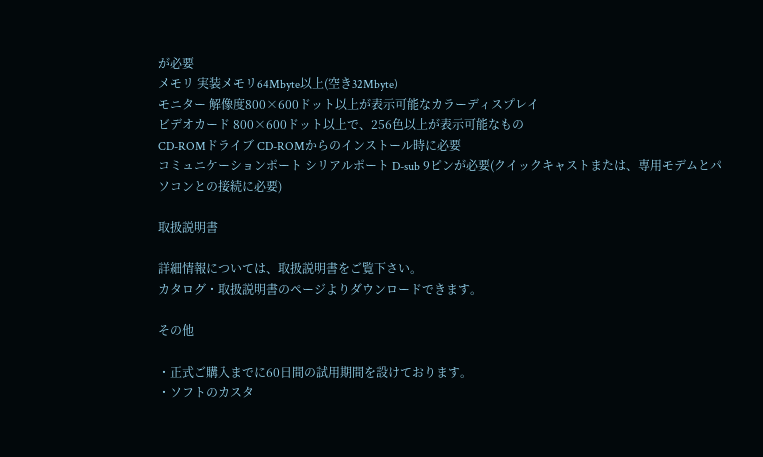が必要
メモリ 実装メモリ64Mbyte以上(空き32Mbyte)
モニター 解像度800×600ドット以上が表示可能なカラーディスプレイ
ビデオカード 800×600ドット以上で、256色以上が表示可能なもの
CD-ROMドライブ CD-ROMからのインストール時に必要
コミュニケーションポート シリアルポート D-sub 9ピンが必要(クイックキャストまたは、専用モデムとパソコンとの接続に必要)

取扱説明書

詳細情報については、取扱説明書をご覧下さい。
カタログ・取扱説明書のページよりダウンロードできます。

その他

・正式ご購入までに60日間の試用期間を設けております。
・ソフトのカスタ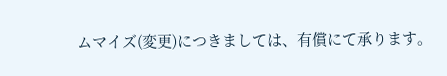ムマイズ(変更)につきましては、有償にて承ります。